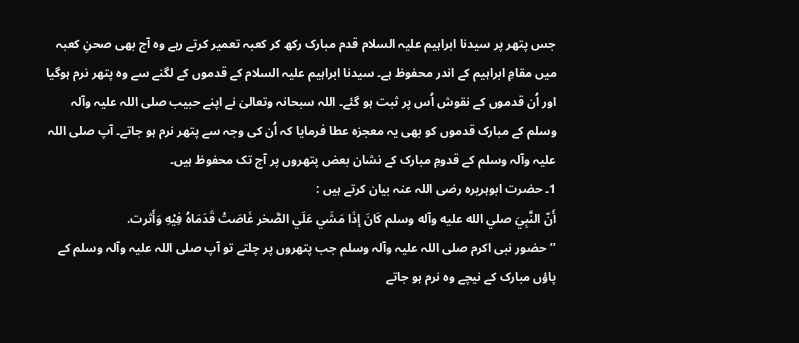جس پتھر پر سیدنا ابراہیم علیہ السلام قدم مبارک رکھ کر کعبہ تعمیر کرتے رہے وہ آج بھی صحنِ کعبہ میں مقامِ ابراہیم کے اندر محفوظ ہے۔ سیدنا ابراہیم علیہ السلام کے قدموں کے لگنے سے وہ پتھر نرم ہوگیا اور اُن قدموں کے نقوش اُس پر ثبت ہو گئے۔ اللہ سبحانہ وتعالیٰ نے اپنے حبیب صلی اللہ علیہ وآلہ وسلم کے مبارک قدموں کو بھی یہ معجزہ عطا فرمایا کہ اُن کی وجہ سے پتھر نرم ہو جاتے۔ آپ صلی اللہ علیہ وآلہ وسلم کے قدومِ مبارک کے نشان بعض پتھروں پر آج تک محفوظ ہیں۔
1۔ حضرت ابوہریرہ رضی اللہ عنہ بیان کرتے ہیں :
أَنّ النَّبِيَ صلي الله عليه وآله وسلم کَانَ إذَا مَشَي عَلَي الصَّخر غَاصَتْ قَدَمَاهُ فِيْهِ وَأَثرت.
’’حضور نبی اکرم صلی اللہ علیہ وآلہ وسلم جب پتھروں پر چلتے تو آپ صلی اللہ علیہ وآلہ وسلم کے پاؤں مبارک کے نیچے وہ نرم ہو جاتے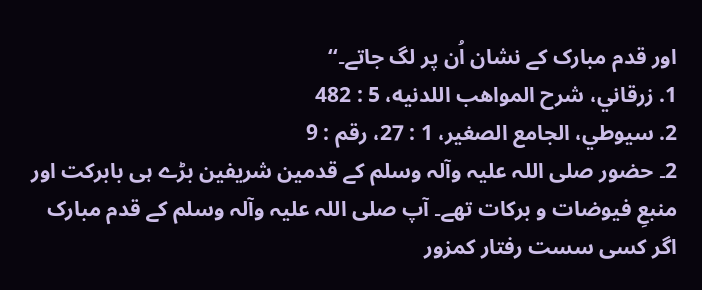اور قدم مبارک کے نشان اُن پر لگ جاتے۔‘‘
1. زرقاني، شرح المواهب اللدنيه، 5 : 482
2. سيوطي، الجامع الصغير، 1 : 27، رقم : 9
2۔ حضور صلی اللہ علیہ وآلہ وسلم کے قدمین شریفین بڑے ہی بابرکت اور منبعِ فیوضات و برکات تھے۔ آپ صلی اللہ علیہ وآلہ وسلم کے قدم مبارک اگر کسی سست رفتار کمزور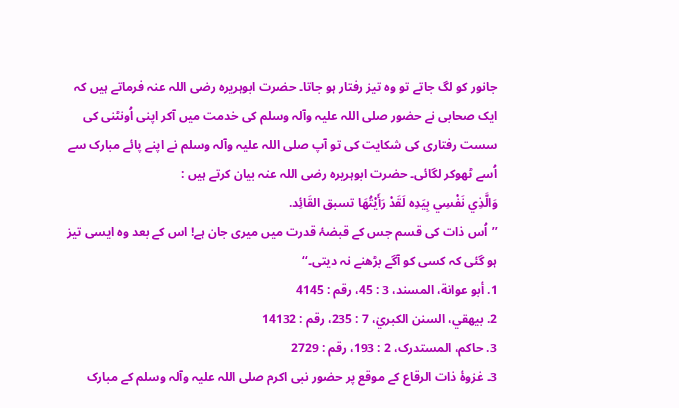جانور کو لگ جاتے تو وہ تیز رفتار ہو جاتا۔ حضرت ابوہریرہ رضی اللہ عنہ فرماتے ہیں کہ ایک صحابی نے حضور صلی اللہ علیہ وآلہ وسلم کی خدمت میں آکر اپنی اُونٹنی کی سست رفتاری کی شکایت کی تو آپ صلی اللہ علیہ وآلہ وسلم نے اپنے پائے مبارک سے اُسے ٹھوکر لگائی۔ حضرت ابوہریرہ رضی اللہ عنہ بیان کرتے ہیں :
وَالَّذِي نَفْسِي بِيَدِه لَقَدْ رَأَيْتُهَا تسبق القَائِد.
’’اُس ذات کی قسم جس کے قبضۂ قدرت میں میری جان ہے! اس کے بعد وہ ایسی تیز ہو گئی کہ کسی کو آگے بڑھنے نہ دیتی۔‘‘
1. أبو عوانة، المسند، 3 : 45، رقم : 4145
2. بيهقي، السنن الکبريٰ، 7 : 235، رقم : 14132
3. حاکم، المستدرک، 2 : 193، رقم : 2729
3۔ غزوۂ ذات الرقاع کے موقع پر حضور نبی اکرم صلی اللہ علیہ وآلہ وسلم کے مبارک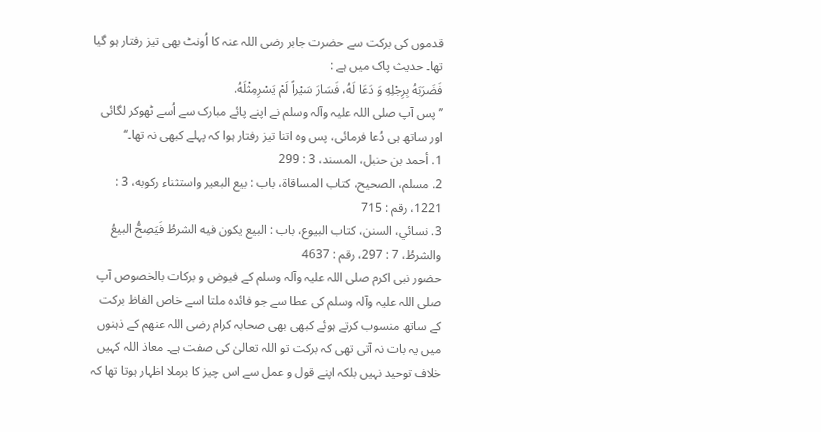قدموں کی برکت سے حضرت جابر رضی اللہ عنہ کا اُونٹ بھی تیز رفتار ہو گیا تھا۔ حدیث پاک میں ہے :
فَضَرَبَهُ بِرِجْلِهِ وَ دَعَا لَهُ، فَسَارَ سَيْراً لَمْ يَسْرِمِثْلَهُ.
’’پس آپ صلی اللہ علیہ وآلہ وسلم نے اپنے پائے مبارک سے اُسے ٹھوکر لگائی اور ساتھ ہی دُعا فرمائی، پس وہ اتنا تیز رفتار ہوا کہ پہلے کبھی نہ تھا۔‘‘
1. أحمد بن حنبل، المسند، 3 : 299
2. مسلم، الصحيح، کتاب المساقاة، باب : بيع البعير واستثناء رکوبه، 3 : 1221، رقم : 715
3. نسائي، السنن، کتاب البيوع، باب : البيع يکون فيه الشرطُ فَيَصِحُّ البيعُ والشرطُ، 7 : 297، رقم : 4637
حضور نبی اکرم صلی اللہ علیہ وآلہ وسلم کے فیوض و برکات بالخصوص آپ صلی اللہ علیہ وآلہ وسلم کی عطا سے جو فائدہ ملتا اسے خاص الفاظ برکت کے ساتھ منسوب کرتے ہوئے کبھی بھی صحابہ کرام رضی اللہ عنھم کے ذہنوں میں یہ بات نہ آتی تھی کہ برکت تو اللہ تعالیٰ کی صفت ہے۔ معاذ اللہ کہیں خلاف توحید نہیں بلکہ اپنے قول و عمل سے اس چیز کا برملا اظہار ہوتا تھا کہ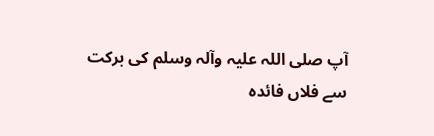آپ صلی اللہ علیہ وآلہ وسلم کی برکت سے فلاں فائدہ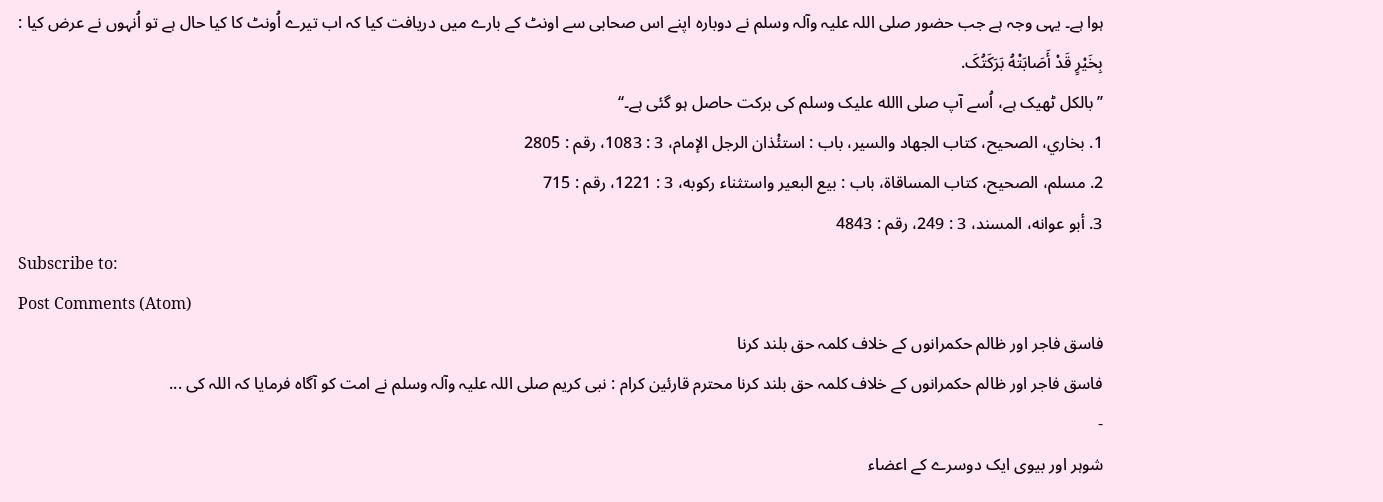ہوا ہے۔ یہی وجہ ہے جب حضور صلی اللہ علیہ وآلہ وسلم نے دوبارہ اپنے اس صحابی سے اونٹ کے بارے میں دریافت کیا کہ اب تیرے اُونٹ کا کیا حال ہے تو اُنہوں نے عرض کیا :
بِخَيْرٍ قَدْ أَصَابَتْهُ بَرَکَتُکَ.
’’بالکل ٹھیک ہے، اُسے آپ صلی االله علیک وسلم کی برکت حاصل ہو گئی ہے۔‘‘
1. بخاري، الصحيح، کتاب الجهاد والسير، باب : استئْذان الرجل الإمام، 3 : 1083، رقم : 2805
2. مسلم، الصحيح، کتاب المساقاة، باب : بيع البعير واستثناء رکوبه، 3 : 1221، رقم : 715
3. أبو عوانه، المسند، 3 : 249، رقم : 4843
Subscribe to:
Post Comments (Atom)
فاسق فاجر اور ظالم حکمرانوں کے خلاف کلمہ حق بلند کرنا
فاسق فاجر اور ظالم حکمرانوں کے خلاف کلمہ حق بلند کرنا محترم قارئین کرام : نبی کریم صلی اللہ علیہ وآلہ وسلم نے امت کو آگاہ فرمایا کہ اللہ کی ...
-
شوہر اور بیوی ایک دوسرے کے اعضاء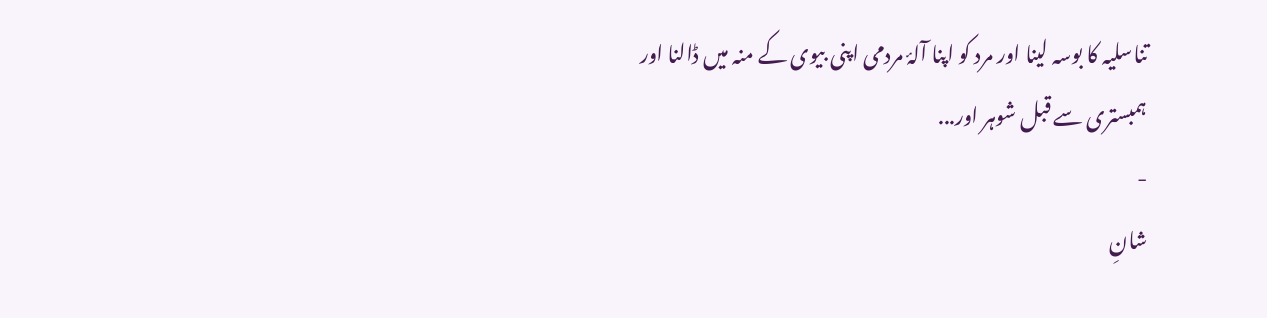تناسلیہ کا بوسہ لینا اور مرد کو اپنا آلۂ مردمی اپنی بیوی کے منہ میں ڈالنا اور ہمبستری سے قبل شوہر اور...
-
شانِ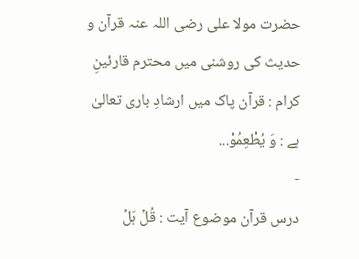حضرت مولا علی رضی اللہ عنہ قرآن و حدیث کی روشنی میں محترم قارئینِ کرام : قرآن پاک میں ارشادِ باری تعالیٰ ہے : وَ یُطْعِمُوْ...
-
درس قرآن موضوع آیت : قُلۡ ہَلۡ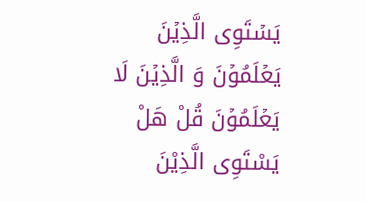یَسۡتَوِی الَّذِیۡنَ یَعۡلَمُوۡنَ وَ الَّذِیۡنَ لَا یَعۡلَمُوۡنَ قُلْ هَلْ یَسْتَوِی الَّذِیْنَ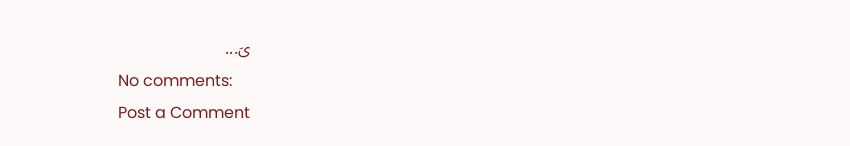یَ...
No comments:
Post a Comment